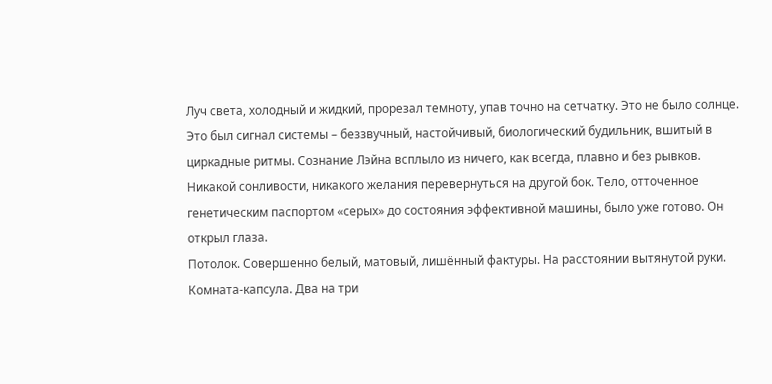Луч света, холодный и жидкий, прорезал темноту, упав точно на сетчатку. Это не было солнце. Это был сигнал системы – беззвучный, настойчивый, биологический будильник, вшитый в циркадные ритмы. Сознание Лэйна всплыло из ничего, как всегда, плавно и без рывков. Никакой сонливости, никакого желания перевернуться на другой бок. Тело, отточенное генетическим паспортом «серых» до состояния эффективной машины, было уже готово. Он открыл глаза.
Потолок. Совершенно белый, матовый, лишённый фактуры. На расстоянии вытянутой руки. Комната-капсула. Два на три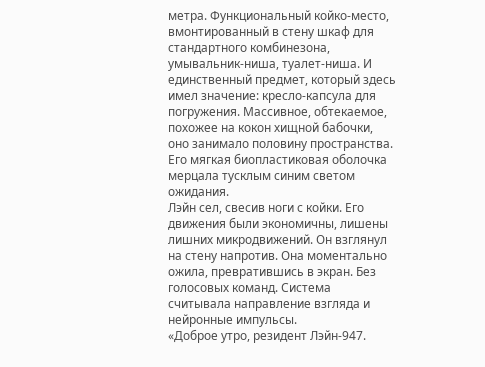метра. Функциональный койко-место, вмонтированный в стену шкаф для стандартного комбинезона, умывальник-ниша, туалет-ниша. И единственный предмет, который здесь имел значение: кресло-капсула для погружения. Массивное, обтекаемое, похожее на кокон хищной бабочки, оно занимало половину пространства. Его мягкая биопластиковая оболочка мерцала тусклым синим светом ожидания.
Лэйн сел, свесив ноги с койки. Его движения были экономичны, лишены лишних микродвижений. Он взглянул на стену напротив. Она моментально ожила, превратившись в экран. Без голосовых команд. Система считывала направление взгляда и нейронные импульсы.
«Доброе утро, резидент Лэйн-947.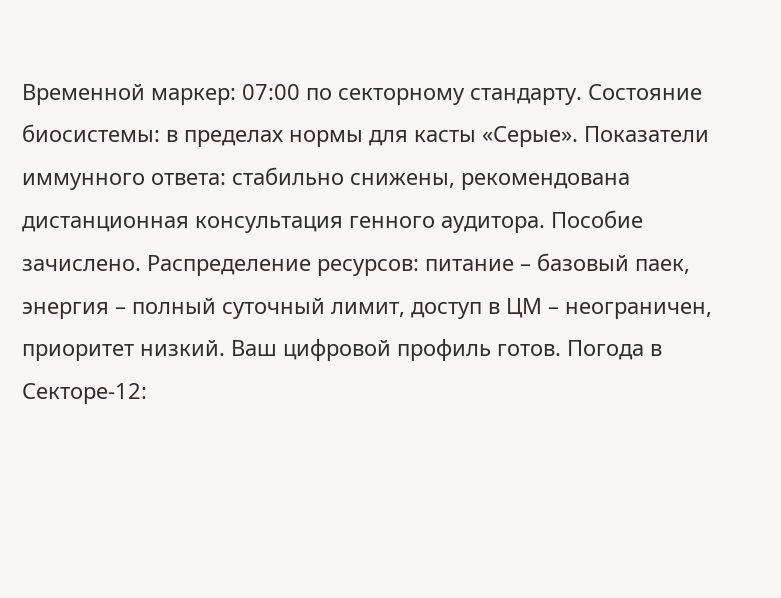Временной маркер: 07:00 по секторному стандарту. Состояние биосистемы: в пределах нормы для касты «Серые». Показатели иммунного ответа: стабильно снижены, рекомендована дистанционная консультация генного аудитора. Пособие зачислено. Распределение ресурсов: питание – базовый паек, энергия – полный суточный лимит, доступ в ЦМ – неограничен, приоритет низкий. Ваш цифровой профиль готов. Погода в Секторе-12: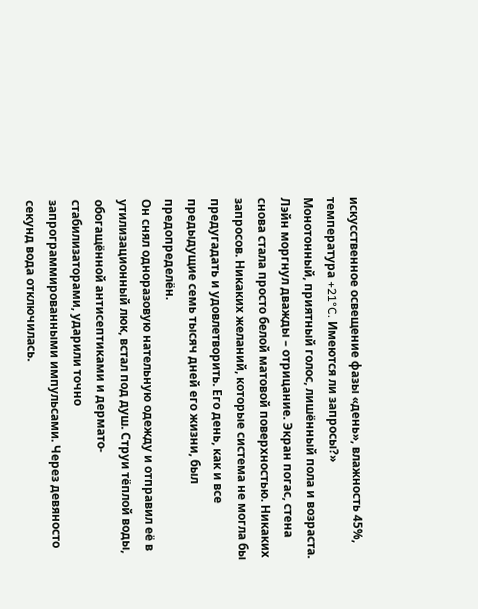искусственное освещение фазы «день», влажность 45%, температура +21°C. Имеются ли запросы?»
Монотонный, приятный голос, лишённый пола и возраста. Лэйн моргнул дважды – отрицание. Экран погас, стена снова стала просто белой матовой поверхностью. Никаких запросов. Никаких желаний, которые система не могла бы предугадать и удовлетворить. Его день, как и все предыдущие семь тысяч дней его жизни, был предопределён.
Он снял одноразовую нательную одежду и отправил её в утилизационный люк, встал под душ. Струи тёплой воды, обогащённой антисептиками и дермато-стабилизаторами, ударили точно запрограммированными импульсами. Через девяносто секунд вода отключилась.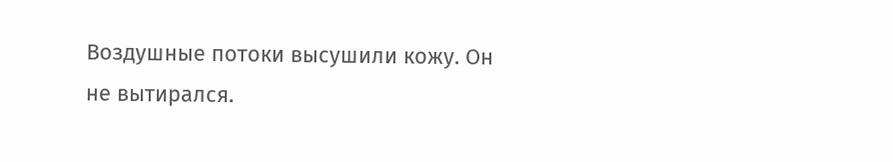Воздушные потоки высушили кожу. Он не вытирался.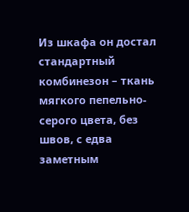Из шкафа он достал стандартный комбинезон – ткань мягкого пепельно-серого цвета, без швов, с едва заметным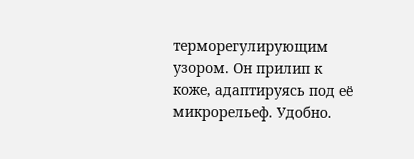терморегулирующим узором. Он прилип к коже, адаптируясь под её микрорельеф. Удобно.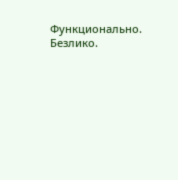Функционально. Безлико.